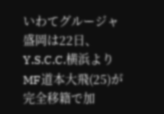いわてグルージャ盛岡は22日、Y.S.C.C.横浜よりMF道本大飛(25)が完全移籍で加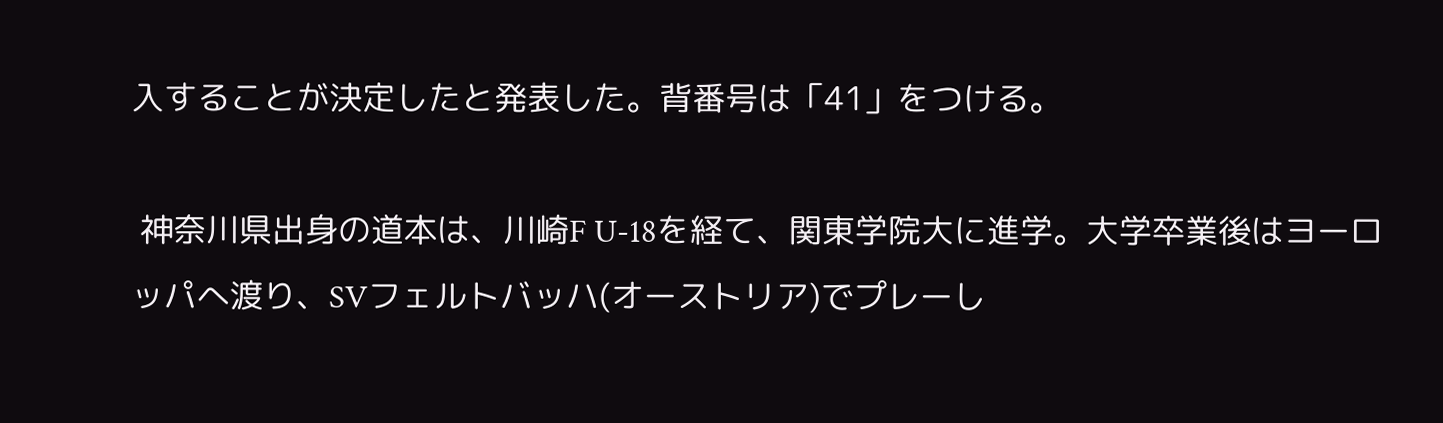入することが決定したと発表した。背番号は「41」をつける。

 神奈川県出身の道本は、川崎F U-18を経て、関東学院大に進学。大学卒業後はヨーロッパへ渡り、SVフェルトバッハ(オーストリア)でプレーし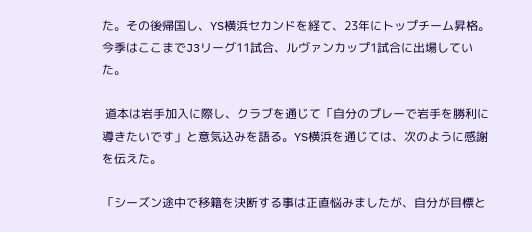た。その後帰国し、YS横浜セカンドを経て、23年にトップチーム昇格。今季はここまでJ3リーグ11試合、ルヴァンカップ1試合に出場していた。

 道本は岩手加入に際し、クラブを通じて「自分のプレーで岩手を勝利に導きたいです」と意気込みを語る。YS横浜を通じては、次のように感謝を伝えた。

「シーズン途中で移籍を決断する事は正直悩みましたが、自分が目標と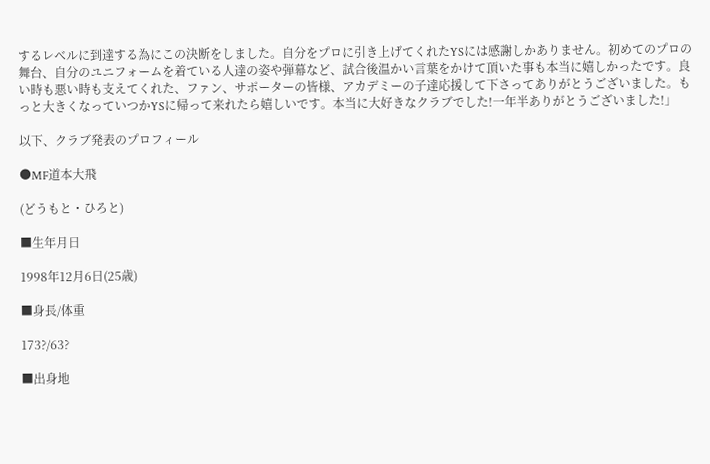するレベルに到達する為にこの決断をしました。自分をプロに引き上げてくれたYSには感謝しかありません。初めてのプロの舞台、自分のユニフォームを着ている人達の姿や弾幕など、試合後温かい言葉をかけて頂いた事も本当に嬉しかったです。良い時も悪い時も支えてくれた、ファン、サポーターの皆様、アカデミーの子達応援して下さってありがとうございました。もっと大きくなっていつかYSに帰って来れたら嬉しいです。本当に大好きなクラブでした!一年半ありがとうございました!」

以下、クラブ発表のプロフィール

●MF道本大飛

(どうもと・ひろと)

■生年月日

1998年12月6日(25歳)

■身長/体重

173?/63?

■出身地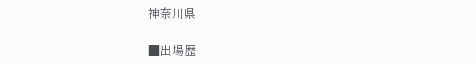神奈川県

■出場歴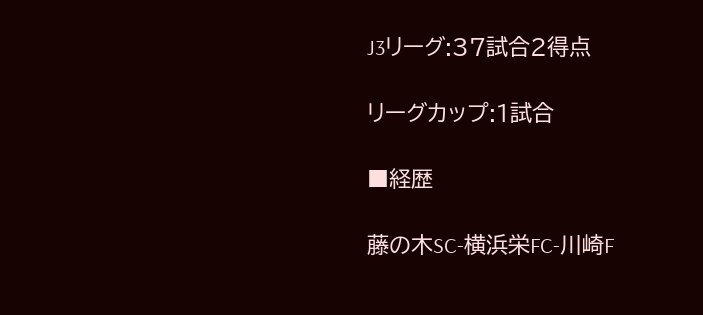J3リーグ:37試合2得点

リーグカップ:1試合

■経歴

藤の木SC-横浜栄FC-川崎F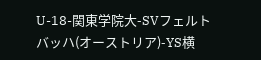U-18-関東学院大-SVフェルトバッハ(オーストリア)-YS横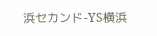浜セカンド-YS横浜